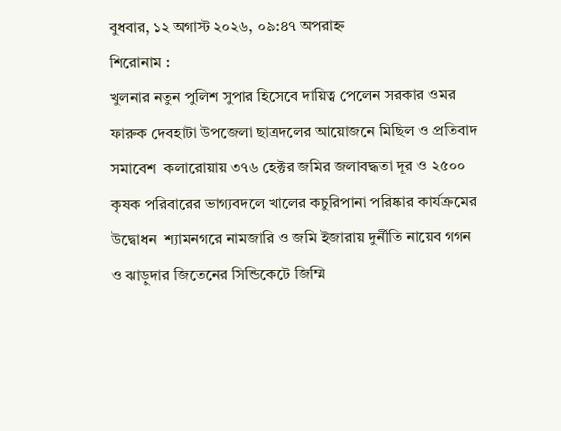বুধবার, ১২ অগাস্ট ২০২৬, ০৯:৪৭ অপরাহ্ন
শিরোনাম :
খুলনার নতুন পুলিশ সুপার হিসেবে দায়িত্ব পেলেন সরকার ওমর ফারুক দেবহাটা উপজেলা ছাত্রদলের আয়োজনে মিছিল ও প্রতিবাদ সমাবেশ  কলারোয়ায় ৩৭৬ হেক্টর জমির জলাবদ্ধতা দূর ও ২৫০০ কৃষক পরিবারের ভাগ্যবদলে খালের কচুরিপানা পরিষ্কার কার্যক্রমের উদ্বোধন  শ্যামনগরে নামজারি ও জমি ইজারায় দুর্নীতি নায়েব গগন ও ঝাড়ুদার জিতেনের সিন্ডিকেটে জিম্মি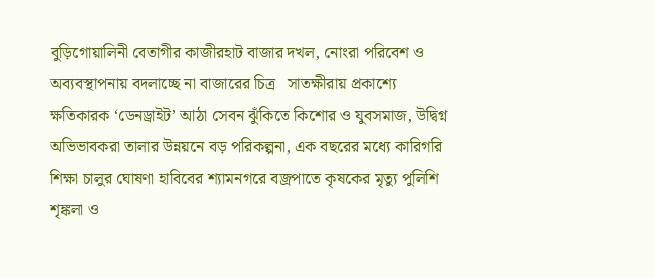বুড়িগোয়ালিনী বেতাগীর কাজীরহাট বাজার দখল, নোংরা পরিবেশ ও অব্যবস্থাপনায় বদলাচ্ছে না বাজারের চিত্র   সাতক্ষীরায় প্রকাশ্যে ক্ষতিকারক ‘ডেনড্রাইট’ আঠা সেবন ঝুঁকিতে কিশোর ও যুবসমাজ, উদ্বিগ্ন অভিভাবকরা তালার উন্নয়নে বড় পরিকল্পনা, এক বছরের মধ্যে কারিগরি শিক্ষা চালুর ঘোষণা হাবিবের শ্যামনগরে বজ্রপাতে কৃষকের মৃত্যু পুলিশি শৃঙ্কলা ও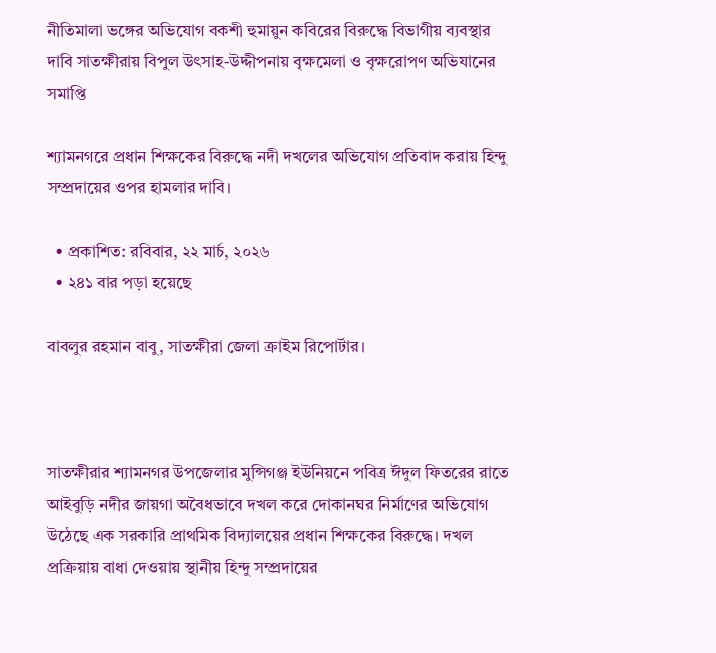নীতিমালা ভঙ্গের অভিযোগ বকশী হুমায়ুন কবিরের বিরুদ্ধে বিভাগীয় ব্যবস্থার দাবি সাতক্ষীরায় বিপুল উৎসাহ-উদ্দীপনায় বৃক্ষমেলা ও বৃক্ষরোপণ অভিযানের সমাপ্তি

শ্যামনগরে প্রধান শিক্ষকের বিরুদ্ধে নদী দখলের অভিযোগ প্রতিবাদ করায় হিন্দু সম্প্রদায়ের ওপর হামলার দাবি।

  • প্রকাশিত: রবিবার, ২২ মার্চ, ২০২৬
  • ২৪১ বার পড়া হয়েছে

বাবলুর রহমান বাবু, সাতক্ষীরা জেলা ক্রাইম রিপোর্টার।



সাতক্ষীরার শ্যামনগর উপজেলার মুন্সিগঞ্জ ইউনিয়নে পবিত্র ঈদুল ফিতরের রাতে আইবুড়ি নদীর জায়গা অবৈধভাবে দখল করে দোকানঘর নির্মাণের অভিযোগ উঠেছে এক সরকারি প্রাথমিক বিদ্যালয়ের প্রধান শিক্ষকের বিরুদ্ধে। দখল প্রক্রিয়ায় বাধা দেওয়ায় স্থানীয় হিন্দু সম্প্রদায়ের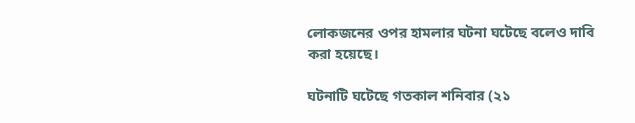লোকজনের ওপর হামলার ঘটনা ঘটেছে বলেও দাবি করা হয়েছে।

ঘটনাটি ঘটেছে গতকাল শনিবার (২১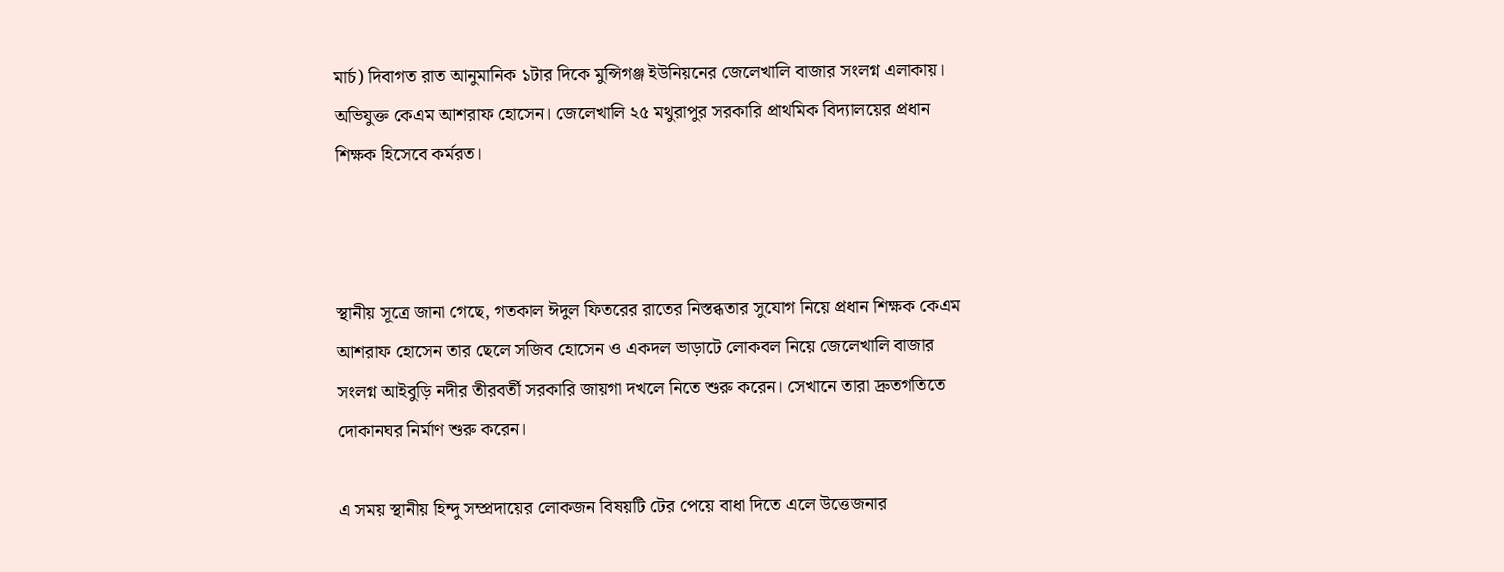মার্চ) দিবাগত রাত আনুমানিক ১টার দিকে মুন্সিগঞ্জ ইউনিয়নের জেলেখালি বাজার সংলগ্ন এলাকায়। অভিযুক্ত কেএম আশরাফ হোসেন। জেলেখালি ২৫ মথুরাপুর সরকারি প্রাথমিক বিদ্যালয়ের প্রধান শিক্ষক হিসেবে কর্মরত।



স্থানীয় সূত্রে জানা গেছে, গতকাল ঈদুল ফিতরের রাতের নিস্তব্ধতার সুযোগ নিয়ে প্রধান শিক্ষক কেএম আশরাফ হোসেন তার ছেলে সজিব হোসেন ও একদল ভাড়াটে লোকবল নিয়ে জেলেখালি বাজার সংলগ্ন আইবুড়ি নদীর তীরবর্তী সরকারি জায়গা দখলে নিতে শুরু করেন। সেখানে তারা দ্রুতগতিতে দোকানঘর নির্মাণ শুরু করেন।

এ সময় স্থানীয় হিন্দু সম্প্রদায়ের লোকজন বিষয়টি টের পেয়ে বাধা দিতে এলে উত্তেজনার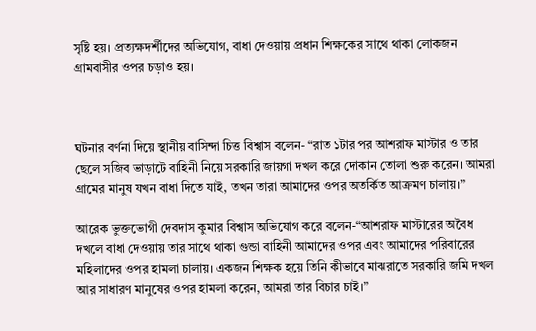সৃষ্টি হয়। প্রত্যক্ষদর্শীদের অভিযোগ, বাধা দেওয়ায় প্রধান শিক্ষকের সাথে থাকা লোকজন গ্রামবাসীর ওপর চড়াও হয়।



ঘটনার বর্ণনা দিয়ে স্থানীয় বাসিন্দা চিত্ত বিশ্বাস বলেন- “রাত ১টার পর আশরাফ মাস্টার ও তার ছেলে সজিব ভাড়াটে বাহিনী নিয়ে সরকারি জায়গা দখল করে দোকান তোলা শুরু করেন। আমরা গ্রামের মানুষ যখন বাধা দিতে যাই, তখন তারা আমাদের ওপর অতর্কিত আক্রমণ চালায়।”

আরেক ভুক্তভোগী দেবদাস কুমার বিশ্বাস অভিযোগ করে বলেন-“আশরাফ মাস্টারের অবৈধ দখলে বাধা দেওয়ায় তার সাথে থাকা গুন্ডা বাহিনী আমাদের ওপর এবং আমাদের পরিবারের মহিলাদের ওপর হামলা চালায়। একজন শিক্ষক হয়ে তিনি কীভাবে মাঝরাতে সরকারি জমি দখল আর সাধারণ মানুষের ওপর হামলা করেন, আমরা তার বিচার চাই।”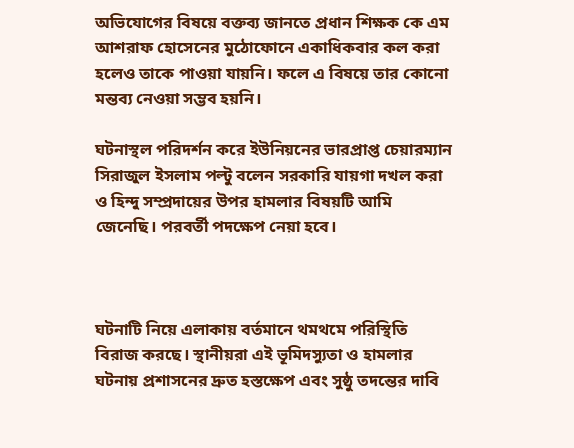অভিযোগের বিষয়ে বক্তব্য জানতে প্রধান শিক্ষক কে এম আশরাফ হোসেনের মুঠোফোনে একাধিকবার কল করা হলেও তাকে পাওয়া যায়নি। ফলে এ বিষয়ে তার কোনো মন্তব্য নেওয়া সম্ভব হয়নি।

ঘটনাস্থল পরিদর্শন করে ইউনিয়নের ভারপ্রাপ্ত চেয়ারম্যান সিরাজুল ইসলাম পল্টু বলেন সরকারি যায়গা দখল করা ও হিন্দু সম্প্রদায়ের উপর হামলার বিষয়টি আমি জেনেছি। পরবর্তী পদক্ষেপ নেয়া হবে।



ঘটনাটি নিয়ে এলাকায় বর্তমানে থমথমে পরিস্থিতি বিরাজ করছে। স্থানীয়রা এই ভূমিদস্যুতা ও হামলার ঘটনায় প্রশাসনের দ্রুত হস্তক্ষেপ এবং সুষ্ঠু তদন্তের দাবি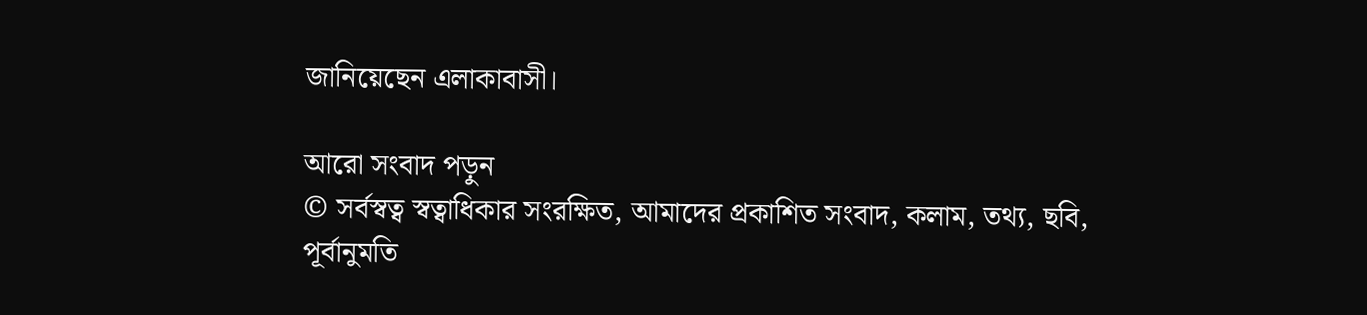জানিয়েছেন এলাকাবাসী।

আরো সংবাদ পড়ুন
© সর্বস্বত্ব স্বত্বাধিকার সংরক্ষিত, আমাদের প্রকাশিত সংবাদ, কলাম, তথ্য, ছবি, পূর্বানুমতি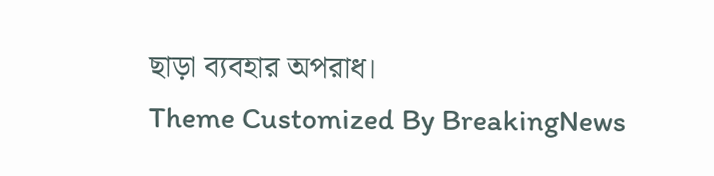ছাড়া ব্যবহার অপরাধ।
Theme Customized By BreakingNews